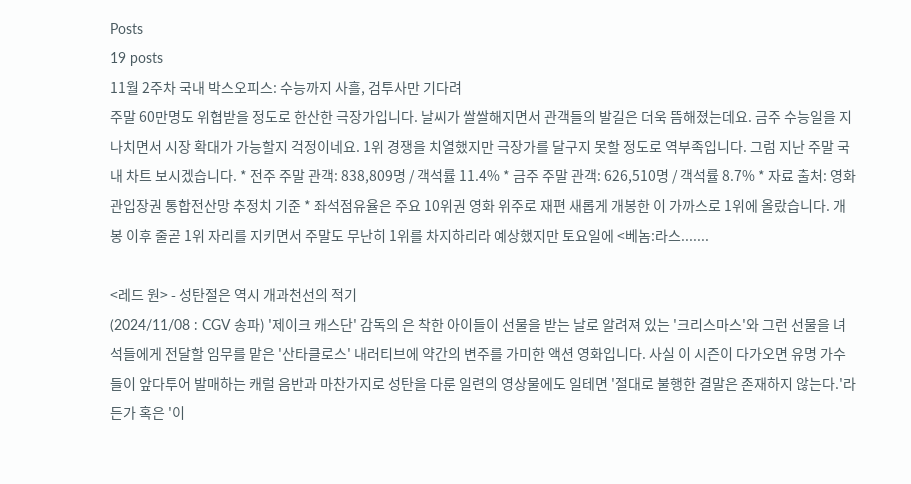Posts
19 posts
11월 2주차 국내 박스오피스: 수능까지 사흘, 검투사만 기다려
주말 60만명도 위협받을 정도로 한산한 극장가입니다. 날씨가 쌀쌀해지면서 관객들의 발길은 더욱 뜸해졌는데요. 금주 수능일을 지나치면서 시장 확대가 가능할지 걱정이네요. 1위 경쟁을 치열했지만 극장가를 달구지 못할 정도로 역부족입니다. 그럼 지난 주말 국내 차트 보시겠습니다. * 전주 주말 관객: 838,809명 / 객석률 11.4% * 금주 주말 관객: 626,510명 / 객석률 8.7% * 자료 출처: 영화관입장권 통합전산망 추정치 기준 * 좌석점유율은 주요 10위권 영화 위주로 재편 새롭게 개봉한 이 가까스로 1위에 올랐습니다. 개봉 이후 줄곧 1위 자리를 지키면서 주말도 무난히 1위를 차지하리라 예상했지만 토요일에 <베놈:라스.......

<레드 원> - 성탄절은 역시 개과천선의 적기
(2024/11/08 : CGV 송파) '제이크 캐스단' 감독의 은 착한 아이들이 선물을 받는 날로 알려져 있는 '크리스마스'와 그런 선물을 녀석들에게 전달할 임무를 맡은 '산타클로스' 내러티브에 약간의 변주를 가미한 액션 영화입니다. 사실 이 시즌이 다가오면 유명 가수들이 앞다투어 발매하는 캐럴 음반과 마찬가지로 성탄을 다룬 일련의 영상물에도 일테면 '절대로 불행한 결말은 존재하지 않는다.'라든가 혹은 '이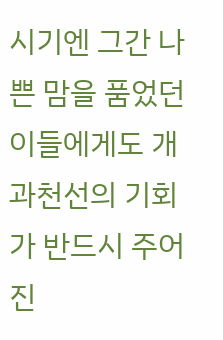시기엔 그간 나쁜 맘을 품었던 이들에게도 개과천선의 기회가 반드시 주어진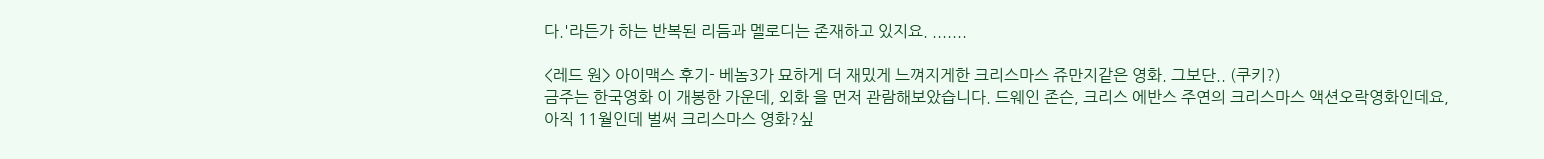다.'라든가 하는 반복된 리듬과 멜로디는 존재하고 있지요. .......

<레드 원> 아이맥스 후기- 베놈3가 묘하게 더 재밌게 느껴지게한 크리스마스 쥬만지같은 영화. 그보단.. (쿠키?)
금주는 한국영화 이 개봉한 가운데, 외화 을 먼저 관람해보았습니다. 드웨인 존슨, 크리스 에반스 주연의 크리스마스 액션오락영화인데요, 아직 11월인데 벌써 크리스마스 영화?싶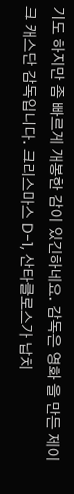기도 하지만 좀 빠르게 개봉한 감이 있긴하네요. 감독은 영화 을 만든 제이크 캐스단 감독입니다. 크리스마스 D-1, 산타클로스가 납치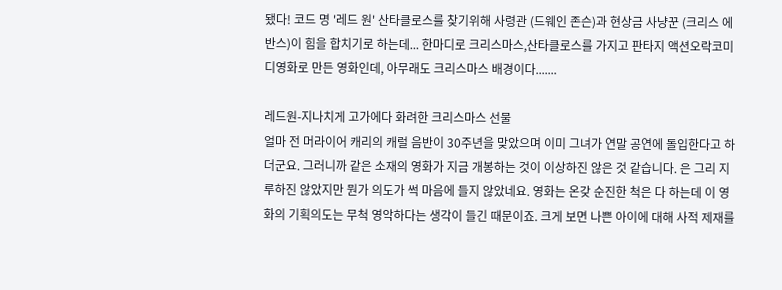됐다! 코드 명 '레드 원' 산타클로스를 찾기위해 사령관 (드웨인 존슨)과 현상금 사냥꾼 (크리스 에반스)이 힘을 합치기로 하는데... 한마디로 크리스마스,산타클로스를 가지고 판타지 액션오락코미디영화로 만든 영화인데, 아무래도 크리스마스 배경이다.......

레드원-지나치게 고가에다 화려한 크리스마스 선물
얼마 전 머라이어 캐리의 캐럴 음반이 30주년을 맞았으며 이미 그녀가 연말 공연에 돌입한다고 하더군요. 그러니까 같은 소재의 영화가 지금 개봉하는 것이 이상하진 않은 것 같습니다. 은 그리 지루하진 않았지만 뭔가 의도가 썩 마음에 들지 않았네요. 영화는 온갖 순진한 척은 다 하는데 이 영화의 기획의도는 무척 영악하다는 생각이 들긴 때문이죠. 크게 보면 나쁜 아이에 대해 사적 제재를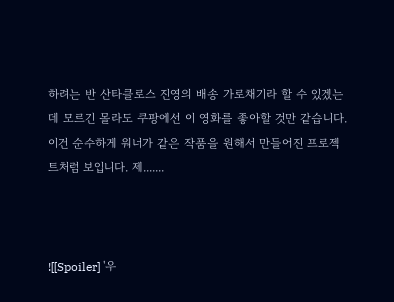하려는 반 산타클로스 진영의 배송 가로채기라 할 수 있겠는데 모르긴 몰라도 쿠팡에선 이 영화를 좋아할 것만 같습니다. 이건 순수하게 워너가 같은 작품을 원해서 만들어진 프로젝트처럼 보입니다. 제.......



![[Spoiler] '우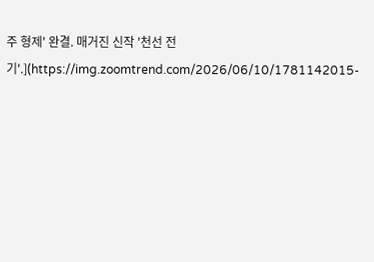주 형제' 완결. 매거진 신작 '천선 전기'.](https://img.zoomtrend.com/2026/06/10/1781142015-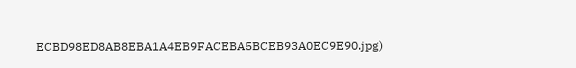ECBD98ED8AB8EBA1A4EB9FACEBA5BCEB93A0EC9E90.jpg)